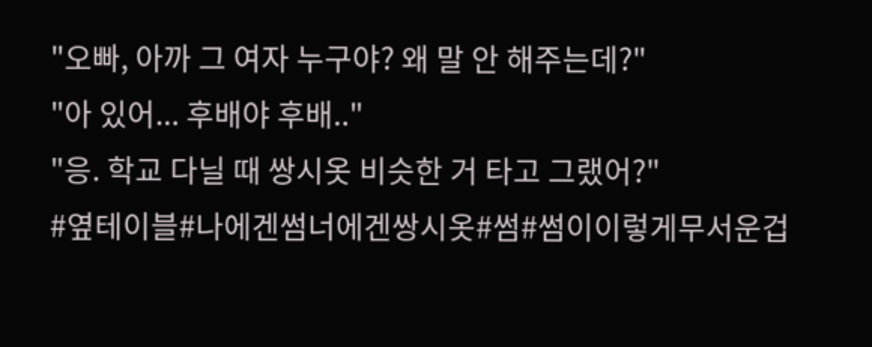"오빠, 아까 그 여자 누구야? 왜 말 안 해주는데?"
"아 있어... 후배야 후배.."
"응. 학교 다닐 때 쌍시옷 비슷한 거 타고 그랬어?"
#옆테이블#나에겐썸너에겐쌍시옷#썸#썸이이렇게무서운겁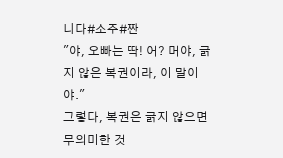니다#소주#짠
"야, 오빠는 딱! 어? 머야, 긁지 않은 복권이라, 이 말이야."
그렇다, 복권은 긁지 않으면 무의미한 것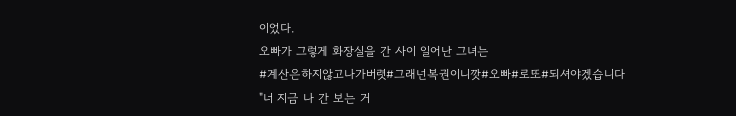이었다.
오빠가 그렇게 화장실을 간 사이 일어난 그녀는
#계산은하지않고나가버렷#그래넌복권이니깟#오빠#로또#되셔야겠습니다
"너 지금 나 간 보는 거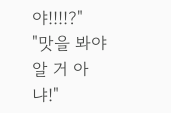야!!!!?"
"맛을 봐야 알 거 아냐!"